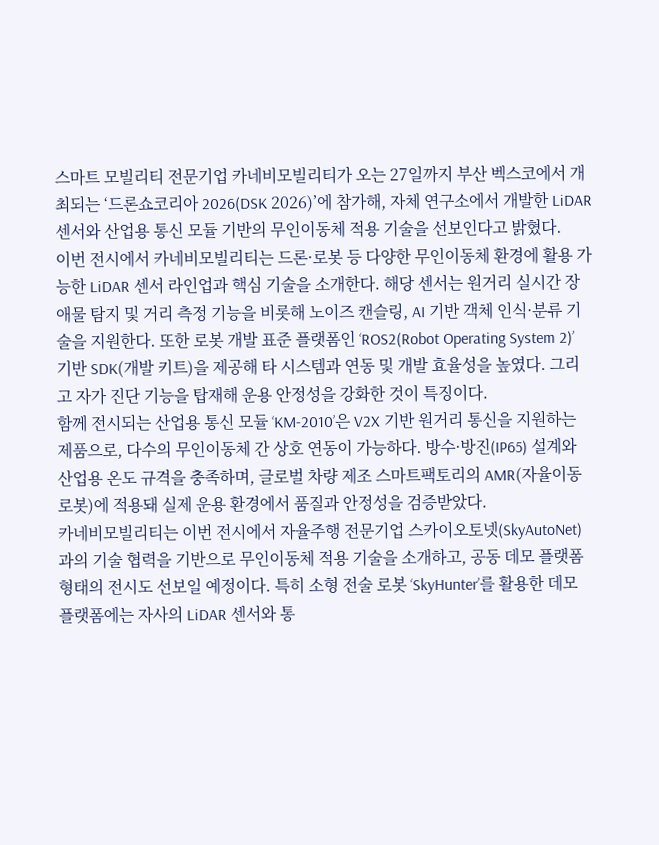스마트 모빌리티 전문기업 카네비모빌리티가 오는 27일까지 부산 벡스코에서 개최되는 ‘드론쇼코리아 2026(DSK 2026)’에 참가해, 자체 연구소에서 개발한 LiDAR 센서와 산업용 통신 모듈 기반의 무인이동체 적용 기술을 선보인다고 밝혔다.
이번 전시에서 카네비모빌리티는 드론·로봇 등 다양한 무인이동체 환경에 활용 가능한 LiDAR 센서 라인업과 핵심 기술을 소개한다. 해당 센서는 원거리 실시간 장애물 탐지 및 거리 측정 기능을 비롯해 노이즈 캔슬링, AI 기반 객체 인식·분류 기술을 지원한다. 또한 로봇 개발 표준 플랫폼인 ‘ROS2(Robot Operating System 2)’ 기반 SDK(개발 키트)을 제공해 타 시스템과 연동 및 개발 효율성을 높였다. 그리고 자가 진단 기능을 탑재해 운용 안정성을 강화한 것이 특징이다.
함께 전시되는 산업용 통신 모듈 ‘KM-2010’은 V2X 기반 원거리 통신을 지원하는 제품으로, 다수의 무인이동체 간 상호 연동이 가능하다. 방수·방진(IP65) 설계와 산업용 온도 규격을 충족하며, 글로벌 차량 제조 스마트팩토리의 AMR(자율이동로봇)에 적용돼 실제 운용 환경에서 품질과 안정성을 검증받았다.
카네비모빌리티는 이번 전시에서 자율주행 전문기업 스카이오토넷(SkyAutoNet)과의 기술 협력을 기반으로 무인이동체 적용 기술을 소개하고, 공동 데모 플랫폼 형태의 전시도 선보일 예정이다. 특히 소형 전술 로봇 ‘SkyHunter’를 활용한 데모 플랫폼에는 자사의 LiDAR 센서와 통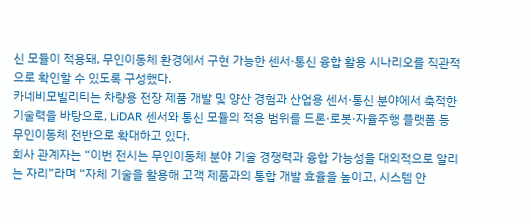신 모듈이 적용돼, 무인이동체 환경에서 구현 가능한 센서·통신 융합 활용 시나리오를 직관적으로 확인할 수 있도록 구성했다.
카네비모빌리티는 차량용 전장 제품 개발 및 양산 경험과 산업용 센서·통신 분야에서 축적한 기술력을 바탕으로, LiDAR 센서와 통신 모듈의 적용 범위를 드론·로봇·자율주행 플랫폼 등 무인이동체 전반으로 확대하고 있다.
회사 관계자는 “이번 전시는 무인이동체 분야 기술 경쟁력과 융합 가능성을 대외적으로 알리는 자리”라며 “자체 기술을 활용해 고객 제품과의 통합 개발 효율을 높이고, 시스템 안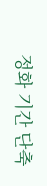정화 기간 단축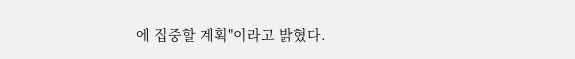에 집중할 계획"이라고 밝혔다.